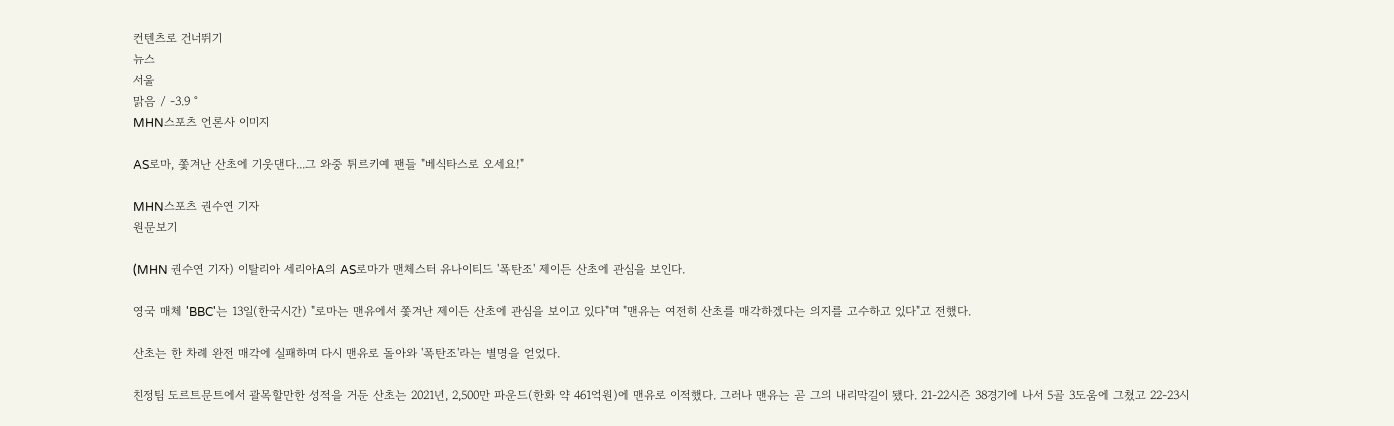컨텐츠로 건너뛰기
뉴스
서울
맑음 / -3.9 °
MHN스포츠 언론사 이미지

AS로마, 쫓겨난 산초에 기웃댄다...그 와중 튀르키예 팬들 "베식타스로 오세요!"

MHN스포츠 권수연 기자
원문보기

(MHN 권수연 기자) 이탈리아 세리아A의 AS로마가 맨체스터 유나이티드 '폭탄조' 제이든 산초에 관심을 보인다.

영국 매체 'BBC'는 13일(한국시간) "로마는 맨유에서 쫓겨난 제이든 산초에 관심을 보이고 있다"며 "맨유는 여전히 산초를 매각하겠다는 의지를 고수하고 있다"고 전했다.

산초는 한 차례 완전 매각에 실패하며 다시 맨유로 돌아와 '폭탄조'라는 별명을 얻었다.

친정팀 도르트문트에서 괄목할만한 성적을 거둔 산초는 2021년, 2,500만 파운드(한화 약 461억원)에 맨유로 이적했다. 그러나 맨유는 곧 그의 내리막길이 됐다. 21-22시즌 38경기에 나서 5골 3도움에 그쳤고 22-23시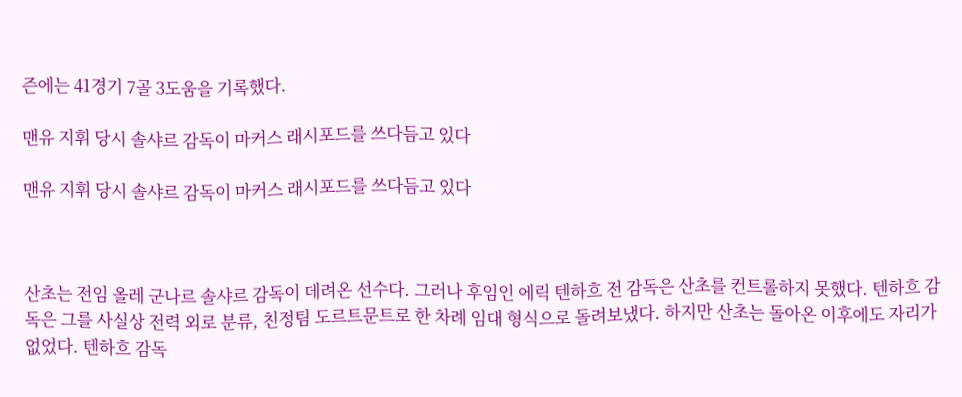즌에는 41경기 7골 3도움을 기록했다.

맨유 지휘 당시 솔샤르 감독이 마커스 래시포드를 쓰다듬고 있다

맨유 지휘 당시 솔샤르 감독이 마커스 래시포드를 쓰다듬고 있다



산초는 전임 올레 군나르 솔샤르 감독이 데려온 선수다. 그러나 후임인 에릭 텐하흐 전 감독은 산초를 컨트롤하지 못했다. 텐하흐 감독은 그를 사실상 전력 외로 분류, 친정팀 도르트문트로 한 차례 임대 형식으로 돌려보냈다. 하지만 산초는 돌아온 이후에도 자리가 없었다. 텐하흐 감독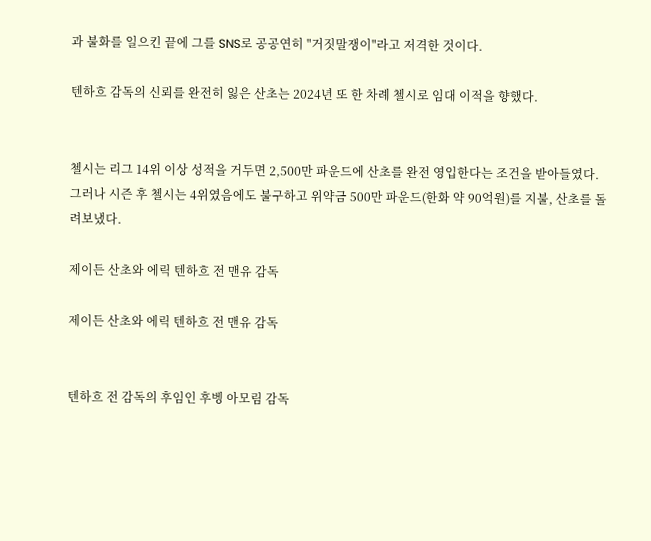과 불화를 일으킨 끝에 그를 SNS로 공공연히 "거짓말쟁이"라고 저격한 것이다.

텐하흐 감독의 신뢰를 완전히 잃은 산초는 2024년 또 한 차례 첼시로 임대 이적을 향했다.


첼시는 리그 14위 이상 성적을 거두면 2,500만 파운드에 산초를 완전 영입한다는 조건을 받아들였다. 그러나 시즌 후 첼시는 4위였음에도 불구하고 위약금 500만 파운드(한화 약 90억원)를 지불, 산초를 돌려보냈다.

제이든 산초와 에릭 텐하흐 전 맨유 감독

제이든 산초와 에릭 텐하흐 전 맨유 감독


텐하흐 전 감독의 후임인 후벵 아모림 감독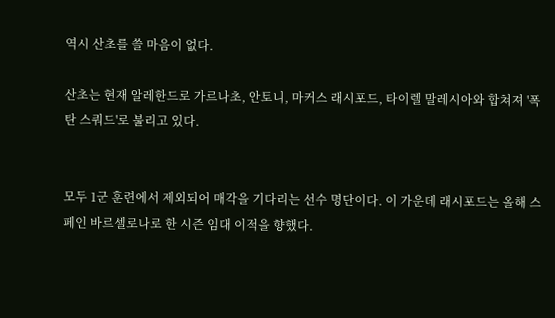역시 산초를 쓸 마음이 없다.

산초는 현재 알레한드로 가르나초, 안토니, 마커스 래시포드, 타이렐 말레시아와 합쳐져 '폭탄 스쿼드'로 불리고 있다.


모두 1군 훈련에서 제외되어 매각을 기다리는 선수 명단이다. 이 가운데 래시포드는 올해 스페인 바르셀로나로 한 시즌 임대 이적을 향했다.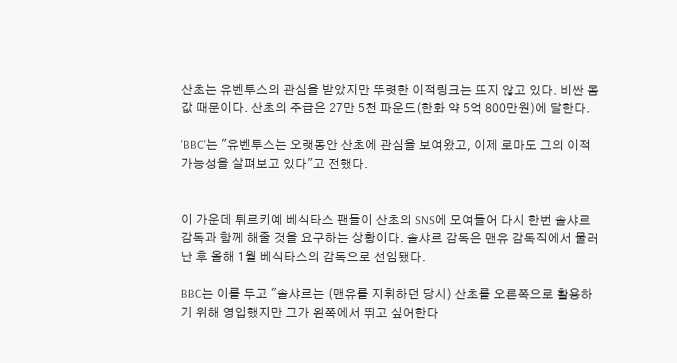산초는 유벤투스의 관심을 받았지만 뚜렷한 이적링크는 뜨지 않고 있다. 비싼 몸값 때문이다. 산초의 주급은 27만 5천 파운드(한화 약 5억 800만원)에 달한다.

'BBC'는 "유벤투스는 오랫동안 산초에 관심을 보여왔고, 이제 로마도 그의 이적 가능성을 살펴보고 있다"고 전했다.


이 가운데 튀르키예 베식타스 팬들이 산초의 SNS에 모여들어 다시 한번 솔샤르 감독과 함께 해줄 것을 요구하는 상황이다. 솔샤르 감독은 맨유 감독직에서 물러난 후 올해 1월 베식타스의 감독으로 선임됐다.

BBC는 이를 두고 "솔샤르는 (맨유를 지휘하던 당시) 산초를 오른쪽으로 활용하기 위해 영입했지만 그가 왼쪽에서 뛰고 싶어한다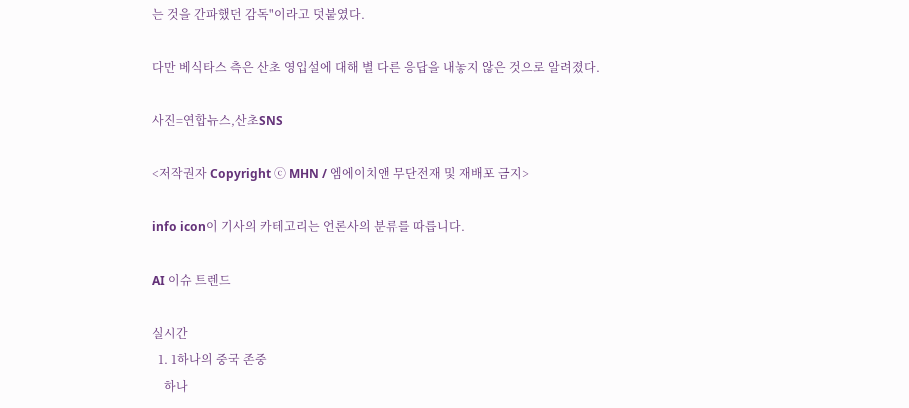는 것을 간파했던 감독"이라고 덧붙였다.

다만 베식타스 측은 산초 영입설에 대해 별 다른 응답을 내놓지 않은 것으로 알려졌다.

사진=연합뉴스,산초SNS

<저작권자 Copyright ⓒ MHN / 엠에이치앤 무단전재 및 재배포 금지>

info icon이 기사의 카테고리는 언론사의 분류를 따릅니다.

AI 이슈 트렌드

실시간
  1. 1하나의 중국 존중
    하나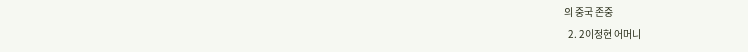의 중국 존중
  2. 2이정현 어머니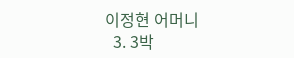이정현 어머니
  3. 3박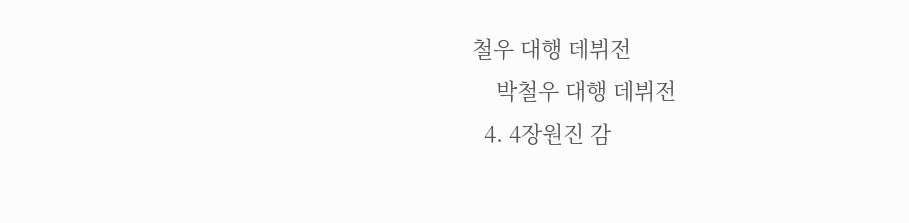철우 대행 데뷔전
    박철우 대행 데뷔전
  4. 4장원진 감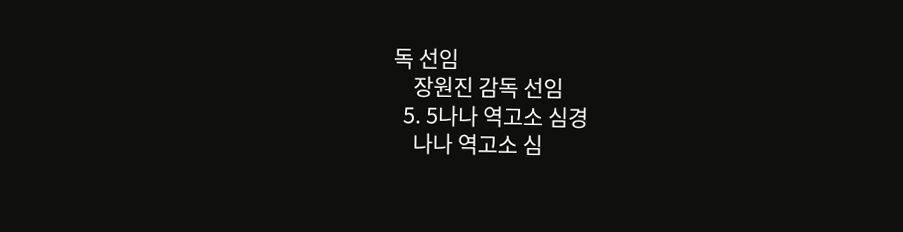독 선임
    장원진 감독 선임
  5. 5나나 역고소 심경
    나나 역고소 심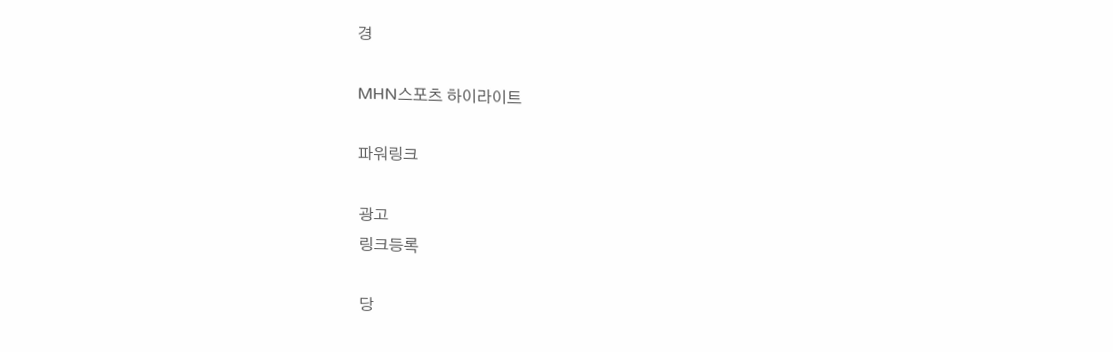경

MHN스포츠 하이라이트

파워링크

광고
링크등록

당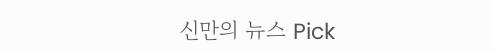신만의 뉴스 Pick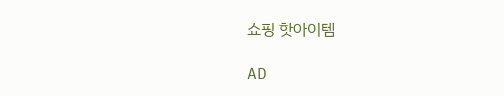쇼핑 핫아이템

AD